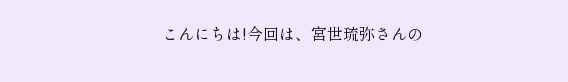こんにちは!今回は、宮世琉弥さんの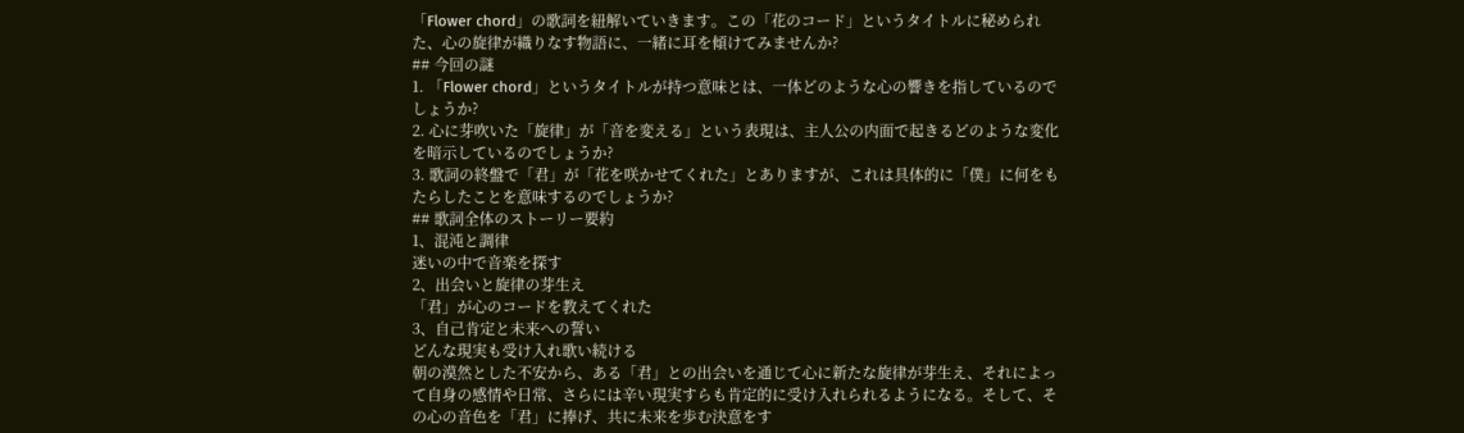「Flower chord」の歌詞を紐解いていきます。この「花のコード」というタイトルに秘められた、心の旋律が織りなす物語に、一緒に耳を傾けてみませんか?
## 今回の謎
1. 「Flower chord」というタイトルが持つ意味とは、一体どのような心の響きを指しているのでしょうか?
2. 心に芽吹いた「旋律」が「音を変える」という表現は、主人公の内面で起きるどのような変化を暗示しているのでしょうか?
3. 歌詞の終盤で「君」が「花を咲かせてくれた」とありますが、これは具体的に「僕」に何をもたらしたことを意味するのでしょうか?
## 歌詞全体のストーリー要約
1、混沌と調律
迷いの中で音楽を探す
2、出会いと旋律の芽生え
「君」が心のコードを教えてくれた
3、自己肯定と未来への誓い
どんな現実も受け入れ歌い続ける
朝の漠然とした不安から、ある「君」との出会いを通じて心に新たな旋律が芽生え、それによって自身の感情や日常、さらには辛い現実すらも肯定的に受け入れられるようになる。そして、その心の音色を「君」に捧げ、共に未来を歩む決意をす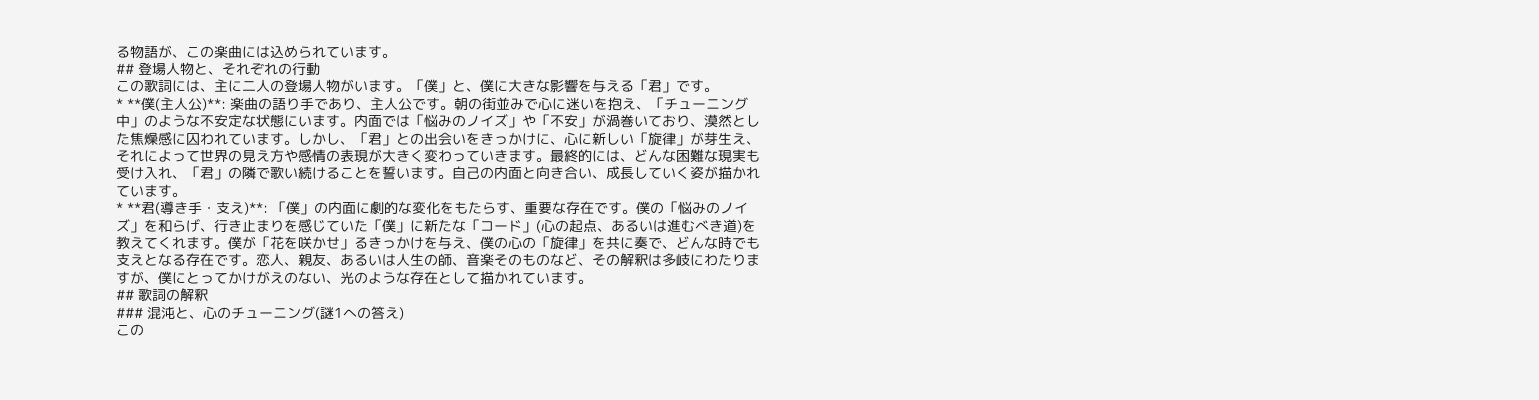る物語が、この楽曲には込められています。
## 登場人物と、それぞれの行動
この歌詞には、主に二人の登場人物がいます。「僕」と、僕に大きな影響を与える「君」です。
* **僕(主人公)**: 楽曲の語り手であり、主人公です。朝の街並みで心に迷いを抱え、「チューニング中」のような不安定な状態にいます。内面では「悩みのノイズ」や「不安」が渦巻いており、漠然とした焦燥感に囚われています。しかし、「君」との出会いをきっかけに、心に新しい「旋律」が芽生え、それによって世界の見え方や感情の表現が大きく変わっていきます。最終的には、どんな困難な現実も受け入れ、「君」の隣で歌い続けることを誓います。自己の内面と向き合い、成長していく姿が描かれています。
* **君(導き手・支え)**: 「僕」の内面に劇的な変化をもたらす、重要な存在です。僕の「悩みのノイズ」を和らげ、行き止まりを感じていた「僕」に新たな「コード」(心の起点、あるいは進むべき道)を教えてくれます。僕が「花を咲かせ」るきっかけを与え、僕の心の「旋律」を共に奏で、どんな時でも支えとなる存在です。恋人、親友、あるいは人生の師、音楽そのものなど、その解釈は多岐にわたりますが、僕にとってかけがえのない、光のような存在として描かれています。
## 歌詞の解釈
### 混沌と、心のチューニング(謎1への答え)
この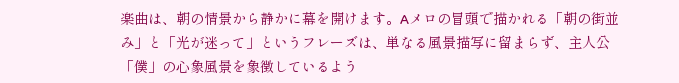楽曲は、朝の情景から静かに幕を開けます。Aメロの冒頭で描かれる「朝の街並み」と「光が迷って」というフレーズは、単なる風景描写に留まらず、主人公「僕」の心象風景を象徴しているよう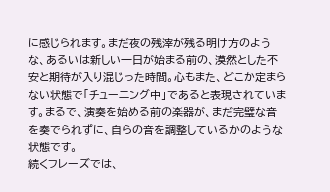に感じられます。まだ夜の残滓が残る明け方のような、あるいは新しい一日が始まる前の、漠然とした不安と期待が入り混じった時間。心もまた、どこか定まらない状態で「チューニング中」であると表現されています。まるで、演奏を始める前の楽器が、まだ完璧な音を奏でられずに、自らの音を調整しているかのような状態です。
続くフレーズでは、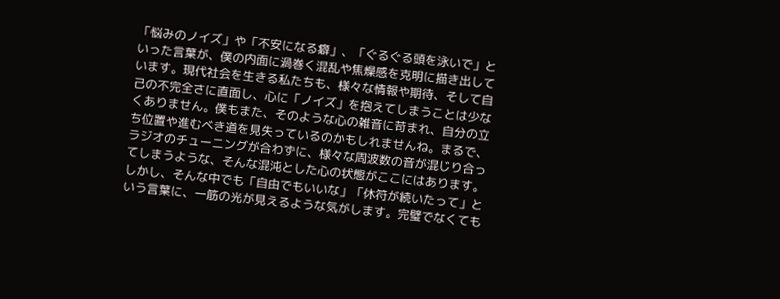「悩みのノイズ」や「不安になる癖」、「ぐるぐる頭を泳いで」といった言葉が、僕の内面に渦巻く混乱や焦燥感を克明に描き出しています。現代社会を生きる私たちも、様々な情報や期待、そして自己の不完全さに直面し、心に「ノイズ」を抱えてしまうことは少なくありません。僕もまた、そのような心の雑音に苛まれ、自分の立ち位置や進むべき道を見失っているのかもしれませんね。まるで、ラジオのチューニングが合わずに、様々な周波数の音が混じり合ってしまうような、そんな混沌とした心の状態がここにはあります。
しかし、そんな中でも「自由でもいいな」「休符が続いたって」という言葉に、一筋の光が見えるような気がします。完璧でなくても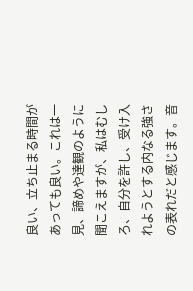良い、立ち止まる時間があっても良い。これは一見、諦めや達観のように聞こえますが、私はむしろ、自分を許し、受け入れようとする内なる強さの表れだと感じます。音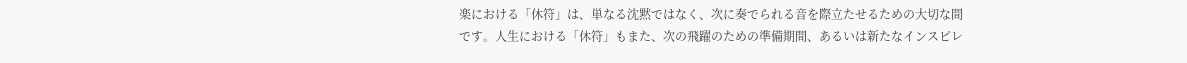楽における「休符」は、単なる沈黙ではなく、次に奏でられる音を際立たせるための大切な間です。人生における「休符」もまた、次の飛躍のための準備期間、あるいは新たなインスピレ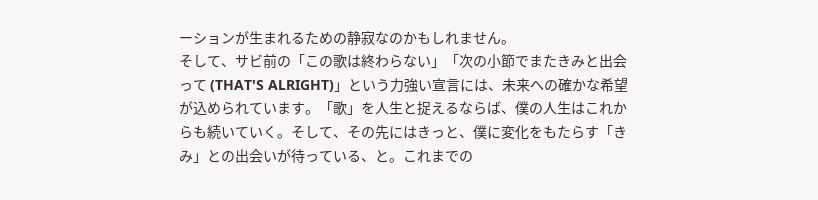ーションが生まれるための静寂なのかもしれません。
そして、サビ前の「この歌は終わらない」「次の小節でまたきみと出会って (THAT'S ALRIGHT)」という力強い宣言には、未来への確かな希望が込められています。「歌」を人生と捉えるならば、僕の人生はこれからも続いていく。そして、その先にはきっと、僕に変化をもたらす「きみ」との出会いが待っている、と。これまでの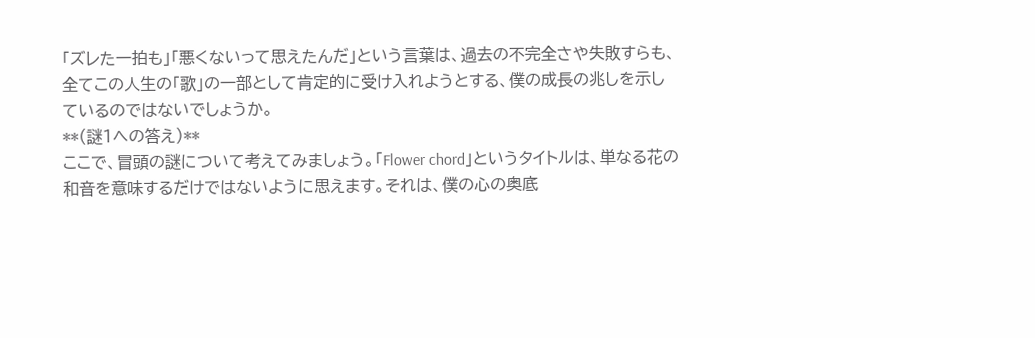「ズレた一拍も」「悪くないって思えたんだ」という言葉は、過去の不完全さや失敗すらも、全てこの人生の「歌」の一部として肯定的に受け入れようとする、僕の成長の兆しを示しているのではないでしょうか。
**(謎1への答え)**
ここで、冒頭の謎について考えてみましょう。「Flower chord」というタイトルは、単なる花の和音を意味するだけではないように思えます。それは、僕の心の奥底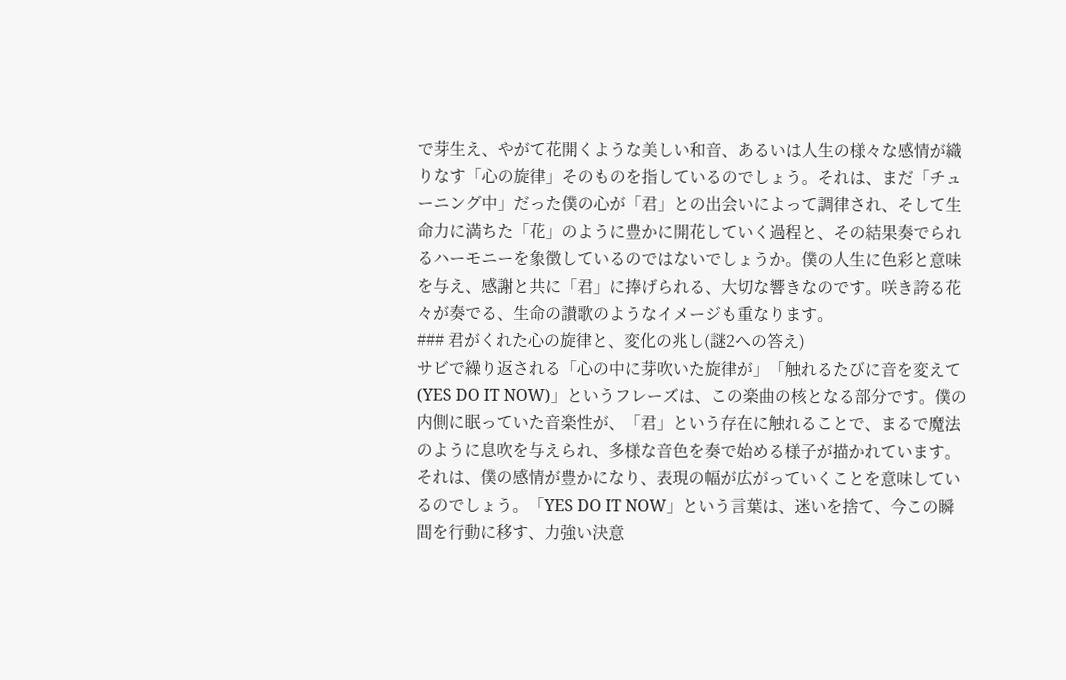で芽生え、やがて花開くような美しい和音、あるいは人生の様々な感情が織りなす「心の旋律」そのものを指しているのでしょう。それは、まだ「チューニング中」だった僕の心が「君」との出会いによって調律され、そして生命力に満ちた「花」のように豊かに開花していく過程と、その結果奏でられるハーモニーを象徴しているのではないでしょうか。僕の人生に色彩と意味を与え、感謝と共に「君」に捧げられる、大切な響きなのです。咲き誇る花々が奏でる、生命の讃歌のようなイメージも重なります。
### 君がくれた心の旋律と、変化の兆し(謎2への答え)
サビで繰り返される「心の中に芽吹いた旋律が」「触れるたびに音を変えて (YES DO IT NOW)」というフレーズは、この楽曲の核となる部分です。僕の内側に眠っていた音楽性が、「君」という存在に触れることで、まるで魔法のように息吹を与えられ、多様な音色を奏で始める様子が描かれています。それは、僕の感情が豊かになり、表現の幅が広がっていくことを意味しているのでしょう。「YES DO IT NOW」という言葉は、迷いを捨て、今この瞬間を行動に移す、力強い決意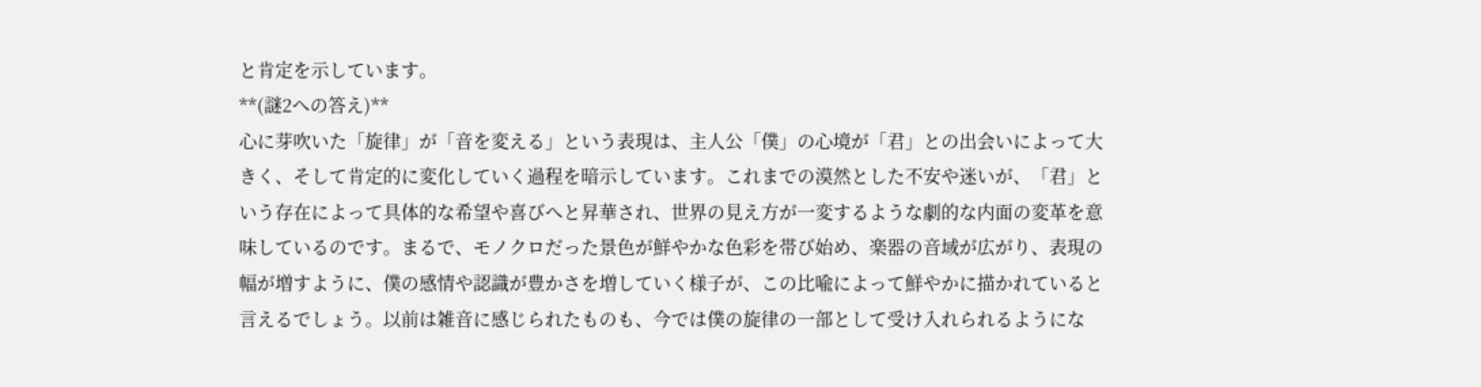と肯定を示しています。
**(謎2への答え)**
心に芽吹いた「旋律」が「音を変える」という表現は、主人公「僕」の心境が「君」との出会いによって大きく、そして肯定的に変化していく過程を暗示しています。これまでの漠然とした不安や迷いが、「君」という存在によって具体的な希望や喜びへと昇華され、世界の見え方が一変するような劇的な内面の変革を意味しているのです。まるで、モノクロだった景色が鮮やかな色彩を帯び始め、楽器の音域が広がり、表現の幅が増すように、僕の感情や認識が豊かさを増していく様子が、この比喩によって鮮やかに描かれていると言えるでしょう。以前は雑音に感じられたものも、今では僕の旋律の一部として受け入れられるようにな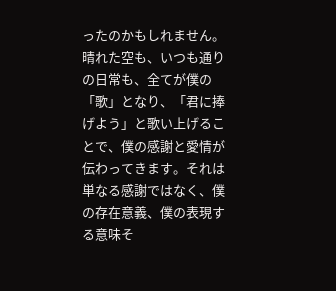ったのかもしれません。
晴れた空も、いつも通りの日常も、全てが僕の「歌」となり、「君に捧げよう」と歌い上げることで、僕の感謝と愛情が伝わってきます。それは単なる感謝ではなく、僕の存在意義、僕の表現する意味そ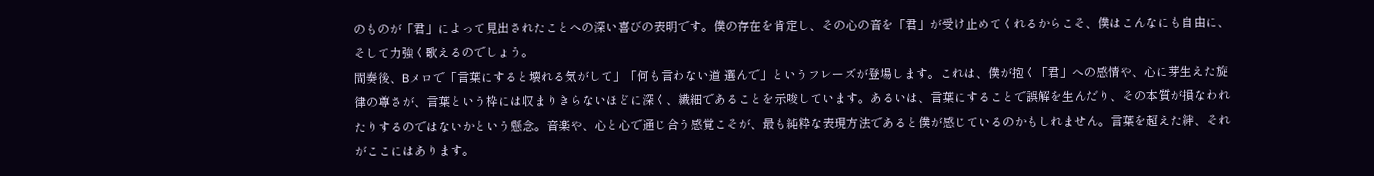のものが「君」によって見出されたことへの深い喜びの表明です。僕の存在を肯定し、その心の音を「君」が受け止めてくれるからこそ、僕はこんなにも自由に、そして力強く歌えるのでしょう。
間奏後、Bメロで「言葉にすると壊れる気がして」「何も言わない道 選んで」というフレーズが登場します。これは、僕が抱く「君」への感情や、心に芽生えた旋律の尊さが、言葉という枠には収まりきらないほどに深く、繊細であることを示唆しています。あるいは、言葉にすることで誤解を生んだり、その本質が損なわれたりするのではないかという懸念。音楽や、心と心で通じ合う感覚こそが、最も純粋な表現方法であると僕が感じているのかもしれません。言葉を超えた絆、それがここにはあります。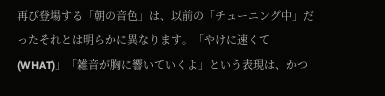再び登場する「朝の音色」は、以前の「チューニング中」だったそれとは明らかに異なります。「やけに速くて (WHAT)」「雑音が胸に響いていくよ」という表現は、かつ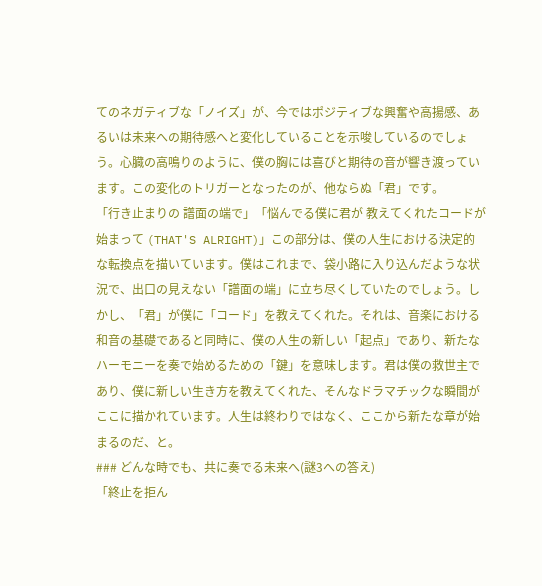てのネガティブな「ノイズ」が、今ではポジティブな興奮や高揚感、あるいは未来への期待感へと変化していることを示唆しているのでしょう。心臓の高鳴りのように、僕の胸には喜びと期待の音が響き渡っています。この変化のトリガーとなったのが、他ならぬ「君」です。
「行き止まりの 譜面の端で」「悩んでる僕に君が 教えてくれたコードが始まって (THAT'S ALRIGHT)」この部分は、僕の人生における決定的な転換点を描いています。僕はこれまで、袋小路に入り込んだような状況で、出口の見えない「譜面の端」に立ち尽くしていたのでしょう。しかし、「君」が僕に「コード」を教えてくれた。それは、音楽における和音の基礎であると同時に、僕の人生の新しい「起点」であり、新たなハーモニーを奏で始めるための「鍵」を意味します。君は僕の救世主であり、僕に新しい生き方を教えてくれた、そんなドラマチックな瞬間がここに描かれています。人生は終わりではなく、ここから新たな章が始まるのだ、と。
### どんな時でも、共に奏でる未来へ(謎3への答え)
「終止を拒ん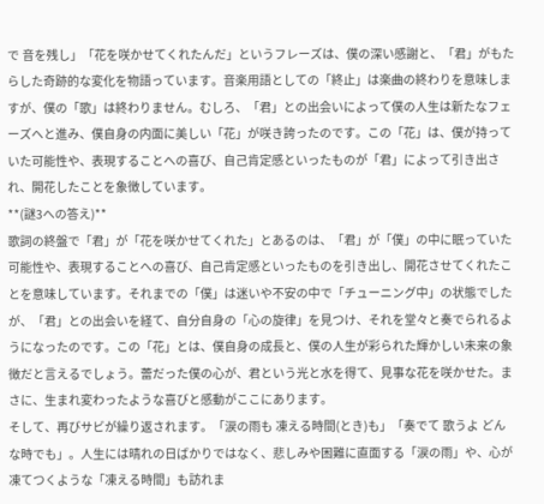で 音を残し」「花を咲かせてくれたんだ」というフレーズは、僕の深い感謝と、「君」がもたらした奇跡的な変化を物語っています。音楽用語としての「終止」は楽曲の終わりを意味しますが、僕の「歌」は終わりません。むしろ、「君」との出会いによって僕の人生は新たなフェーズへと進み、僕自身の内面に美しい「花」が咲き誇ったのです。この「花」は、僕が持っていた可能性や、表現することへの喜び、自己肯定感といったものが「君」によって引き出され、開花したことを象徴しています。
**(謎3への答え)**
歌詞の終盤で「君」が「花を咲かせてくれた」とあるのは、「君」が「僕」の中に眠っていた可能性や、表現することへの喜び、自己肯定感といったものを引き出し、開花させてくれたことを意味しています。それまでの「僕」は迷いや不安の中で「チューニング中」の状態でしたが、「君」との出会いを経て、自分自身の「心の旋律」を見つけ、それを堂々と奏でられるようになったのです。この「花」とは、僕自身の成長と、僕の人生が彩られた輝かしい未来の象徴だと言えるでしょう。蕾だった僕の心が、君という光と水を得て、見事な花を咲かせた。まさに、生まれ変わったような喜びと感動がここにあります。
そして、再びサビが繰り返されます。「涙の雨も 凍える時間(とき)も」「奏でて 歌うよ どんな時でも」。人生には晴れの日ばかりではなく、悲しみや困難に直面する「涙の雨」や、心が凍てつくような「凍える時間」も訪れま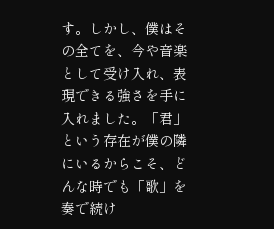す。しかし、僕はその全てを、今や音楽として受け入れ、表現できる強さを手に入れました。「君」という存在が僕の隣にいるからこそ、どんな時でも「歌」を奏で続け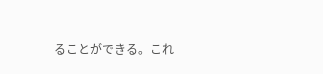ることができる。これ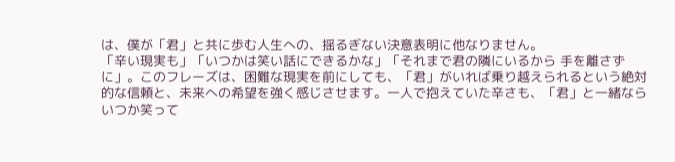は、僕が「君」と共に歩む人生への、揺るぎない決意表明に他なりません。
「辛い現実も」「いつかは笑い話にできるかな」「それまで君の隣にいるから 手を離さずに」。このフレーズは、困難な現実を前にしても、「君」がいれば乗り越えられるという絶対的な信頼と、未来への希望を強く感じさせます。一人で抱えていた辛さも、「君」と一緒ならいつか笑って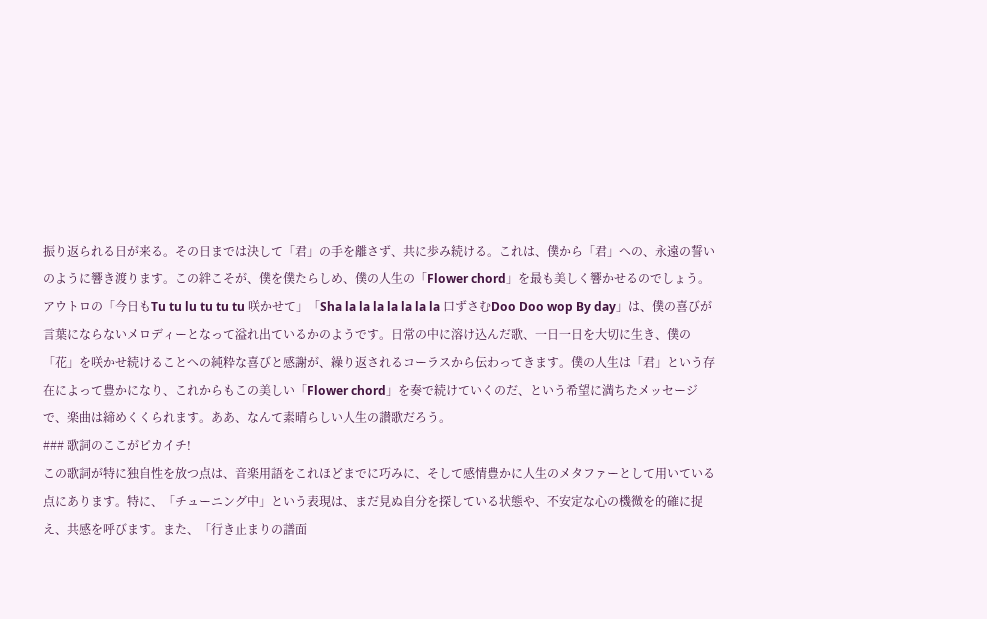振り返られる日が来る。その日までは決して「君」の手を離さず、共に歩み続ける。これは、僕から「君」への、永遠の誓いのように響き渡ります。この絆こそが、僕を僕たらしめ、僕の人生の「Flower chord」を最も美しく響かせるのでしょう。
アウトロの「今日もTu tu lu tu tu tu 咲かせて」「Sha la la la la la la la 口ずさむDoo Doo wop By day」は、僕の喜びが言葉にならないメロディーとなって溢れ出ているかのようです。日常の中に溶け込んだ歌、一日一日を大切に生き、僕の「花」を咲かせ続けることへの純粋な喜びと感謝が、繰り返されるコーラスから伝わってきます。僕の人生は「君」という存在によって豊かになり、これからもこの美しい「Flower chord」を奏で続けていくのだ、という希望に満ちたメッセージで、楽曲は締めくくられます。ああ、なんて素晴らしい人生の讃歌だろう。
### 歌詞のここがピカイチ!
この歌詞が特に独自性を放つ点は、音楽用語をこれほどまでに巧みに、そして感情豊かに人生のメタファーとして用いている点にあります。特に、「チューニング中」という表現は、まだ見ぬ自分を探している状態や、不安定な心の機微を的確に捉え、共感を呼びます。また、「行き止まりの譜面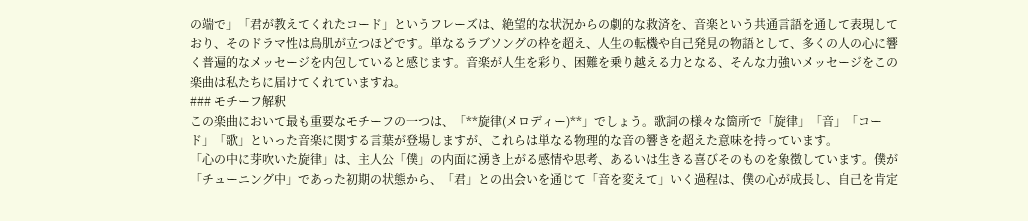の端で」「君が教えてくれたコード」というフレーズは、絶望的な状況からの劇的な救済を、音楽という共通言語を通して表現しており、そのドラマ性は鳥肌が立つほどです。単なるラブソングの枠を超え、人生の転機や自己発見の物語として、多くの人の心に響く普遍的なメッセージを内包していると感じます。音楽が人生を彩り、困難を乗り越える力となる、そんな力強いメッセージをこの楽曲は私たちに届けてくれていますね。
### モチーフ解釈
この楽曲において最も重要なモチーフの一つは、「**旋律(メロディー)**」でしょう。歌詞の様々な箇所で「旋律」「音」「コード」「歌」といった音楽に関する言葉が登場しますが、これらは単なる物理的な音の響きを超えた意味を持っています。
「心の中に芽吹いた旋律」は、主人公「僕」の内面に湧き上がる感情や思考、あるいは生きる喜びそのものを象徴しています。僕が「チューニング中」であった初期の状態から、「君」との出会いを通じて「音を変えて」いく過程は、僕の心が成長し、自己を肯定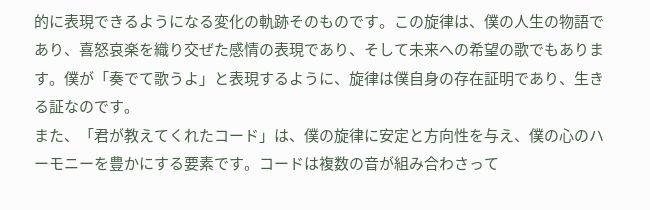的に表現できるようになる変化の軌跡そのものです。この旋律は、僕の人生の物語であり、喜怒哀楽を織り交ぜた感情の表現であり、そして未来への希望の歌でもあります。僕が「奏でて歌うよ」と表現するように、旋律は僕自身の存在証明であり、生きる証なのです。
また、「君が教えてくれたコード」は、僕の旋律に安定と方向性を与え、僕の心のハーモニーを豊かにする要素です。コードは複数の音が組み合わさって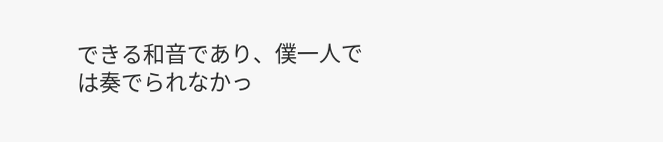できる和音であり、僕一人では奏でられなかっ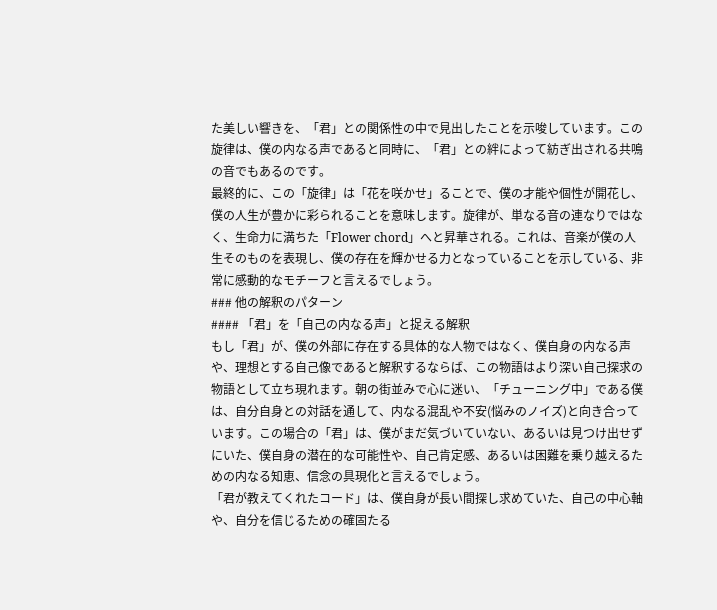た美しい響きを、「君」との関係性の中で見出したことを示唆しています。この旋律は、僕の内なる声であると同時に、「君」との絆によって紡ぎ出される共鳴の音でもあるのです。
最終的に、この「旋律」は「花を咲かせ」ることで、僕の才能や個性が開花し、僕の人生が豊かに彩られることを意味します。旋律が、単なる音の連なりではなく、生命力に満ちた「Flower chord」へと昇華される。これは、音楽が僕の人生そのものを表現し、僕の存在を輝かせる力となっていることを示している、非常に感動的なモチーフと言えるでしょう。
### 他の解釈のパターン
#### 「君」を「自己の内なる声」と捉える解釈
もし「君」が、僕の外部に存在する具体的な人物ではなく、僕自身の内なる声や、理想とする自己像であると解釈するならば、この物語はより深い自己探求の物語として立ち現れます。朝の街並みで心に迷い、「チューニング中」である僕は、自分自身との対話を通して、内なる混乱や不安(悩みのノイズ)と向き合っています。この場合の「君」は、僕がまだ気づいていない、あるいは見つけ出せずにいた、僕自身の潜在的な可能性や、自己肯定感、あるいは困難を乗り越えるための内なる知恵、信念の具現化と言えるでしょう。
「君が教えてくれたコード」は、僕自身が長い間探し求めていた、自己の中心軸や、自分を信じるための確固たる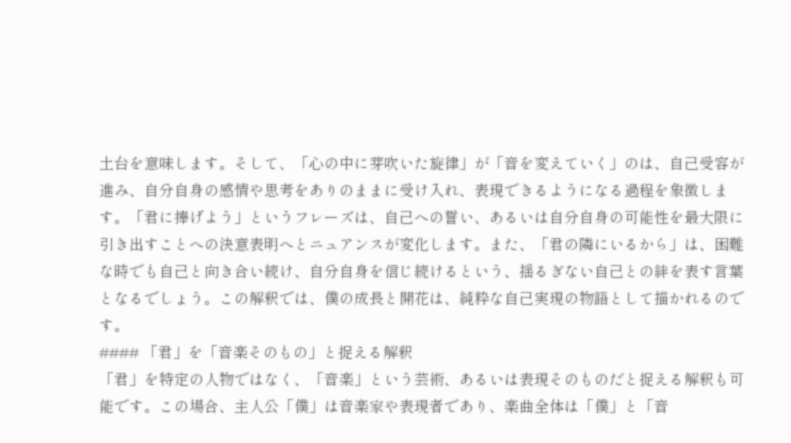土台を意味します。そして、「心の中に芽吹いた旋律」が「音を変えていく」のは、自己受容が進み、自分自身の感情や思考をありのままに受け入れ、表現できるようになる過程を象徴します。「君に捧げよう」というフレーズは、自己への誓い、あるいは自分自身の可能性を最大限に引き出すことへの決意表明へとニュアンスが変化します。また、「君の隣にいるから」は、困難な時でも自己と向き合い続け、自分自身を信じ続けるという、揺るぎない自己との絆を表す言葉となるでしょう。この解釈では、僕の成長と開花は、純粋な自己実現の物語として描かれるのです。
#### 「君」を「音楽そのもの」と捉える解釈
「君」を特定の人物ではなく、「音楽」という芸術、あるいは表現そのものだと捉える解釈も可能です。この場合、主人公「僕」は音楽家や表現者であり、楽曲全体は「僕」と「音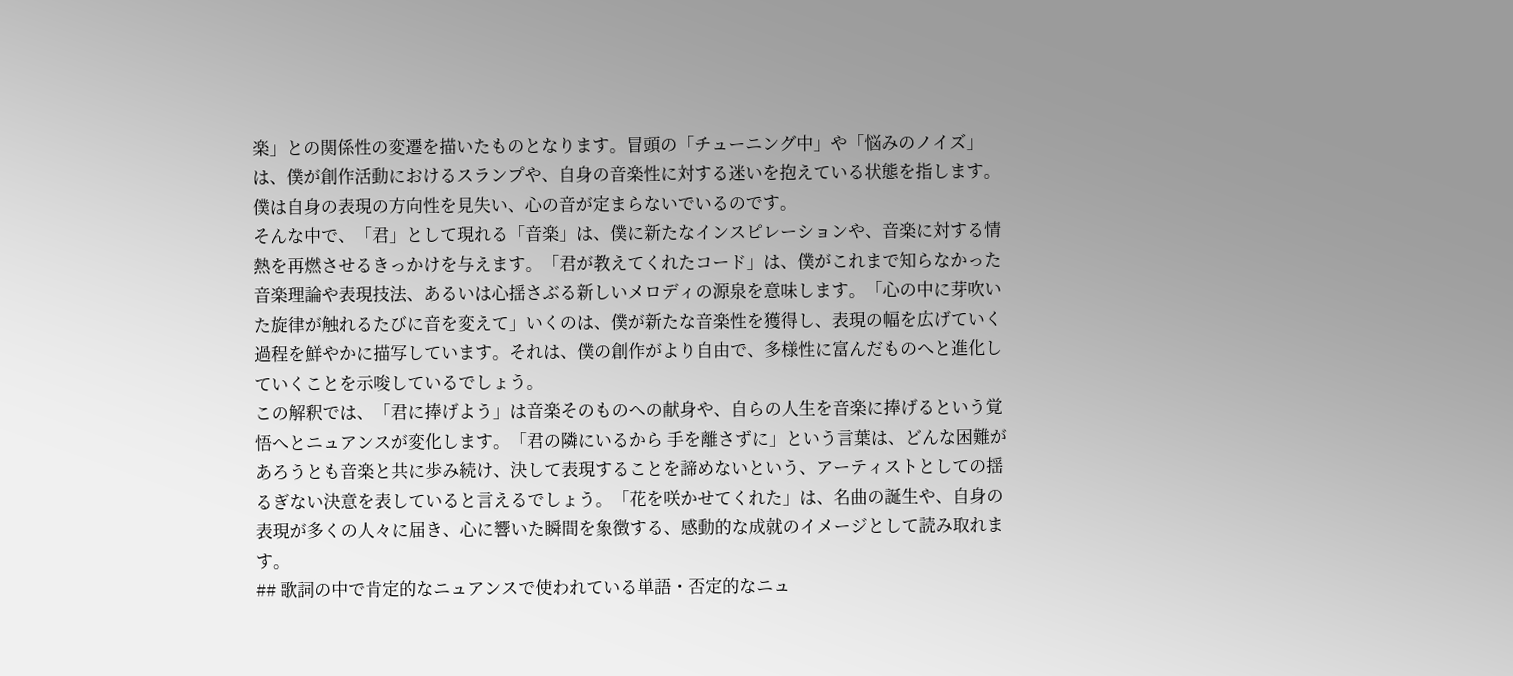楽」との関係性の変遷を描いたものとなります。冒頭の「チューニング中」や「悩みのノイズ」は、僕が創作活動におけるスランプや、自身の音楽性に対する迷いを抱えている状態を指します。僕は自身の表現の方向性を見失い、心の音が定まらないでいるのです。
そんな中で、「君」として現れる「音楽」は、僕に新たなインスピレーションや、音楽に対する情熱を再燃させるきっかけを与えます。「君が教えてくれたコード」は、僕がこれまで知らなかった音楽理論や表現技法、あるいは心揺さぶる新しいメロディの源泉を意味します。「心の中に芽吹いた旋律が触れるたびに音を変えて」いくのは、僕が新たな音楽性を獲得し、表現の幅を広げていく過程を鮮やかに描写しています。それは、僕の創作がより自由で、多様性に富んだものへと進化していくことを示唆しているでしょう。
この解釈では、「君に捧げよう」は音楽そのものへの献身や、自らの人生を音楽に捧げるという覚悟へとニュアンスが変化します。「君の隣にいるから 手を離さずに」という言葉は、どんな困難があろうとも音楽と共に歩み続け、決して表現することを諦めないという、アーティストとしての揺るぎない決意を表していると言えるでしょう。「花を咲かせてくれた」は、名曲の誕生や、自身の表現が多くの人々に届き、心に響いた瞬間を象徴する、感動的な成就のイメージとして読み取れます。
## 歌詞の中で肯定的なニュアンスで使われている単語・否定的なニュ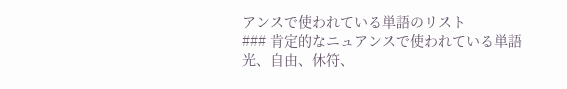アンスで使われている単語のリスト
### 肯定的なニュアンスで使われている単語
光、自由、休符、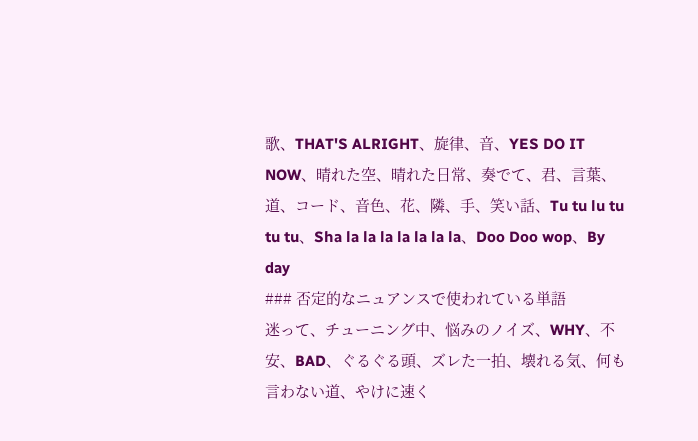歌、THAT'S ALRIGHT、旋律、音、YES DO IT NOW、晴れた空、晴れた日常、奏でて、君、言葉、道、コード、音色、花、隣、手、笑い話、Tu tu lu tu tu tu、Sha la la la la la la la、Doo Doo wop、By day
### 否定的なニュアンスで使われている単語
迷って、チューニング中、悩みのノイズ、WHY、不安、BAD、ぐるぐる頭、ズレた一拍、壊れる気、何も言わない道、やけに速く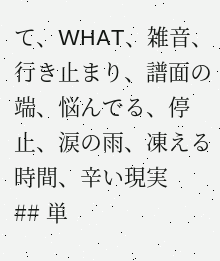て、WHAT、雑音、行き止まり、譜面の端、悩んでる、停止、涙の雨、凍える時間、辛い現実
## 単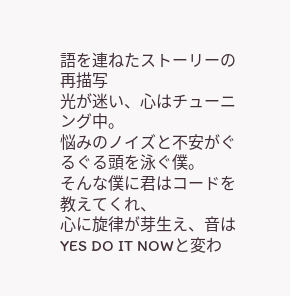語を連ねたストーリーの再描写
光が迷い、心はチューニング中。
悩みのノイズと不安がぐるぐる頭を泳ぐ僕。
そんな僕に君はコードを教えてくれ、
心に旋律が芽生え、音はYES DO IT NOWと変わ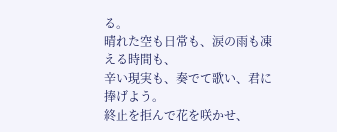る。
晴れた空も日常も、涙の雨も凍える時間も、
辛い現実も、奏でて歌い、君に捧げよう。
終止を拒んで花を咲かせ、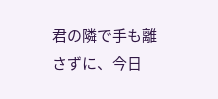君の隣で手も離さずに、今日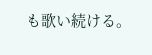も歌い続ける。